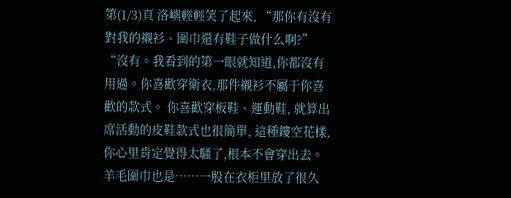第(1/3)頁 洛嶼輕輕笑了起來, “那你有沒有對我的襯衫、圍巾還有鞋子做什么啊?” “沒有。我看到的第一眼就知道,你都沒有用過。你喜歡穿衛衣,那件襯衫不屬于你喜歡的款式。 你喜歡穿板鞋、運動鞋, 就算出席活動的皮鞋款式也很簡單, 這種鏤空花樣,你心里肯定覺得太騷了,根本不會穿出去。羊毛圍巾也是……一股在衣柜里放了很久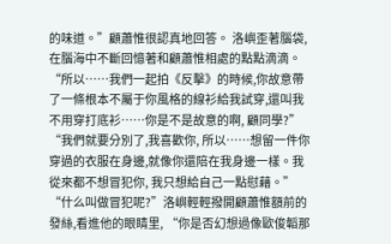的味道。”顧蕭惟很認真地回答。 洛嶼歪著腦袋, 在腦海中不斷回憶著和顧蕭惟相處的點點滴滴。 “所以……我們一起拍《反擊》的時候,你故意帶了一條根本不屬于你風格的線衫給我試穿,還叫我不用穿打底衫……你是不是故意的啊, 顧同學?” “我們就要分別了,我喜歡你, 所以……想留一件你穿過的衣服在身邊,就像你還陪在我身邊一樣。我從來都不想冒犯你, 我只想給自己一點慰藉。” “什么叫做冒犯呢?”洛嶼輕輕撥開顧蕭惟額前的發絲,看進他的眼睛里, “你是否幻想過像歐俊韜那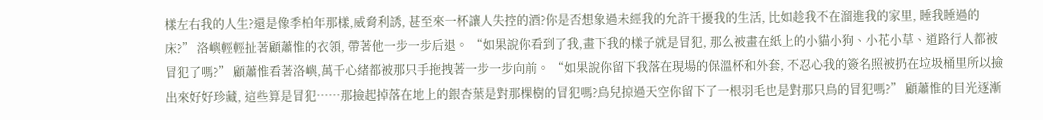樣左右我的人生?還是像季柏年那樣,威脅利誘, 甚至來一杯讓人失控的酒?你是否想象過未經我的允許干擾我的生活, 比如趁我不在溜進我的家里, 睡我睡過的床?” 洛嶼輕輕扯著顧蕭惟的衣領, 帶著他一步一步后退。 “如果說你看到了我,畫下我的樣子就是冒犯, 那么被畫在紙上的小貓小狗、小花小草、道路行人都被冒犯了嗎?” 顧蕭惟看著洛嶼,萬千心緒都被那只手拖拽著一步一步向前。 “如果說你留下我落在現場的保溫杯和外套, 不忍心我的簽名照被扔在垃圾桶里所以撿出來好好珍藏, 這些算是冒犯……那撿起掉落在地上的銀杏葉是對那棵樹的冒犯嗎?鳥兒掠過天空你留下了一根羽毛也是對那只鳥的冒犯嗎?” 顧蕭惟的目光逐漸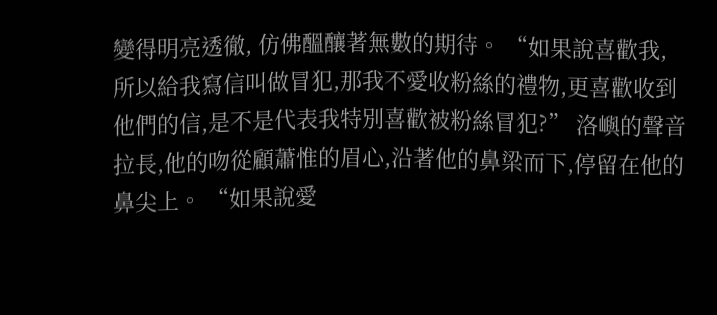變得明亮透徹, 仿佛醞釀著無數的期待。 “如果說喜歡我,所以給我寫信叫做冒犯,那我不愛收粉絲的禮物,更喜歡收到他們的信,是不是代表我特別喜歡被粉絲冒犯?” 洛嶼的聲音拉長,他的吻從顧蕭惟的眉心,沿著他的鼻梁而下,停留在他的鼻尖上。 “如果說愛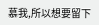慕我,所以想要留下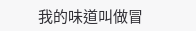我的味道叫做冒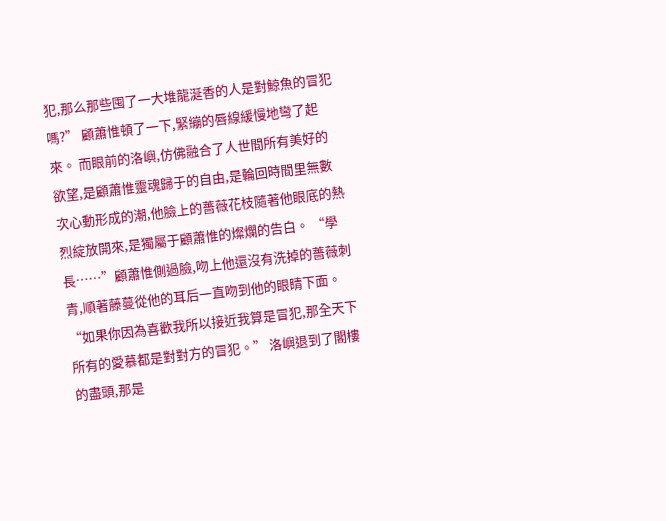犯,那么那些囤了一大堆龍涎香的人是對鯨魚的冒犯嗎?” 顧蕭惟頓了一下,緊繃的唇線緩慢地彎了起來。 而眼前的洛嶼,仿佛融合了人世間所有美好的欲望,是顧蕭惟靈魂歸于的自由,是輪回時間里無數次心動形成的潮,他臉上的薔薇花枝隨著他眼底的熱烈綻放開來,是獨屬于顧蕭惟的燦爛的告白。 “學長……”顧蕭惟側過臉,吻上他還沒有洗掉的薔薇刺青,順著藤蔓從他的耳后一直吻到他的眼睛下面。 “如果你因為喜歡我所以接近我算是冒犯,那全天下所有的愛慕都是對對方的冒犯。” 洛嶼退到了閣樓的盡頭,那是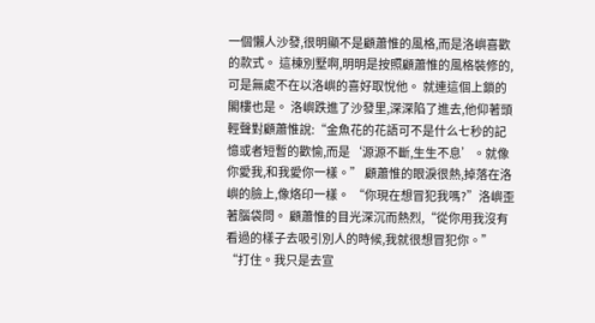一個懶人沙發,很明顯不是顧蕭惟的風格,而是洛嶼喜歡的款式。 這棟別墅啊,明明是按照顧蕭惟的風格裝修的,可是無處不在以洛嶼的喜好取悅他。 就連這個上鎖的閣樓也是。 洛嶼跌進了沙發里,深深陷了進去,他仰著頭輕聲對顧蕭惟說:“金魚花的花語可不是什么七秒的記憶或者短暫的歡愉,而是‘源源不斷,生生不息’。就像你愛我,和我愛你一樣。” 顧蕭惟的眼淚很熱,掉落在洛嶼的臉上,像烙印一樣。 “你現在想冒犯我嗎?”洛嶼歪著腦袋問。 顧蕭惟的目光深沉而熱烈,“從你用我沒有看過的樣子去吸引別人的時候,我就很想冒犯你。” “打住。我只是去宣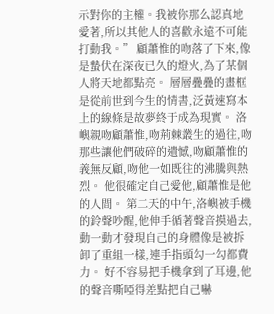示對你的主權。我被你那么認真地愛著,所以其他人的喜歡永遠不可能打動我。” 顧蕭惟的吻落了下來,像是蟄伏在深夜已久的燈火,為了某個人將天地都點亮。 層層疊疊的畫框是從前世到今生的情書,泛黃速寫本上的線條是故夢終于成為現實。 洛嶼親吻顧蕭惟,吻荊棘叢生的過往,吻那些讓他們破碎的遺憾,吻顧蕭惟的義無反顧,吻他一如既往的沸騰與熱烈。 他很確定自己愛他,顧蕭惟是他的人間。 第二天的中午,洛嶼被手機的鈴聲吵醒,他伸手循著聲音摸過去,動一動才發現自己的身體像是被拆卸了重組一樣,連手指頭勾一勾都費力。 好不容易把手機拿到了耳邊,他的聲音嘶啞得差點把自己嚇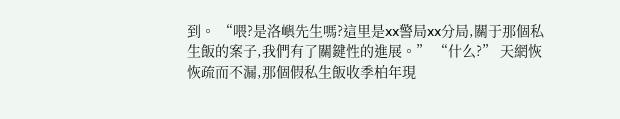到。 “喂?是洛嶼先生嗎?這里是xx警局xx分局,關于那個私生飯的案子,我們有了關鍵性的進展。” “什么?” 天網恢恢疏而不漏,那個假私生飯收季柏年現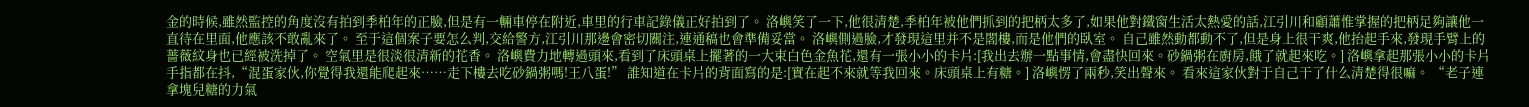金的時候,雖然監控的角度沒有拍到季柏年的正臉,但是有一輛車停在附近,車里的行車記錄儀正好拍到了。 洛嶼笑了一下,他很清楚,季柏年被他們抓到的把柄太多了,如果他對鐵窗生活太熱愛的話,江引川和顧蕭惟掌握的把柄足夠讓他一直待在里面,他應該不敢亂來了。 至于這個案子要怎么判,交給警方,江引川那邊會密切關注,連通稿也會準備妥當。 洛嶼側過臉,才發現這里并不是閣樓,而是他們的臥室。 自己雖然動都動不了,但是身上很干爽,他抬起手來,發現手臂上的薔薇紋身也已經被洗掉了。 空氣里是很淡很清新的花香。 洛嶼費力地轉過頭來,看到了床頭桌上擺著的一大束白色金魚花,還有一張小小的卡片:[我出去辦一點事情,會盡快回來。砂鍋粥在廚房,餓了就起來吃。] 洛嶼拿起那張小小的卡片手指都在抖,“混蛋家伙,你覺得我還能爬起來……走下樓去吃砂鍋粥嗎!王八蛋!” 誰知道在卡片的背面寫的是:[實在起不來就等我回來。床頭桌上有糖。] 洛嶼愣了兩秒,笑出聲來。 看來這家伙對于自己干了什么清楚得很嘛。 “老子連拿塊兒糖的力氣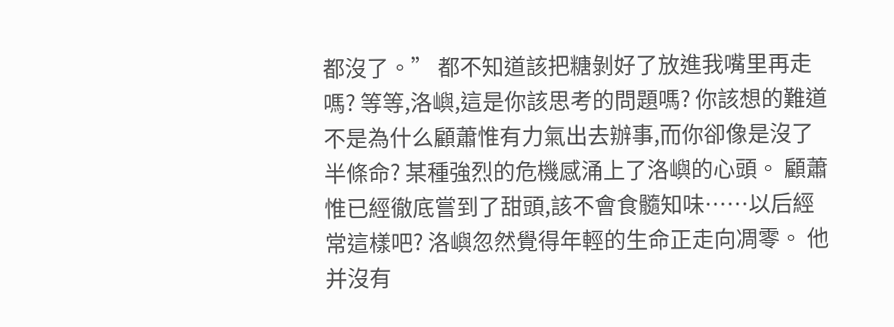都沒了。” 都不知道該把糖剝好了放進我嘴里再走嗎? 等等,洛嶼,這是你該思考的問題嗎? 你該想的難道不是為什么顧蕭惟有力氣出去辦事,而你卻像是沒了半條命? 某種強烈的危機感涌上了洛嶼的心頭。 顧蕭惟已經徹底嘗到了甜頭,該不會食髓知味……以后經常這樣吧? 洛嶼忽然覺得年輕的生命正走向凋零。 他并沒有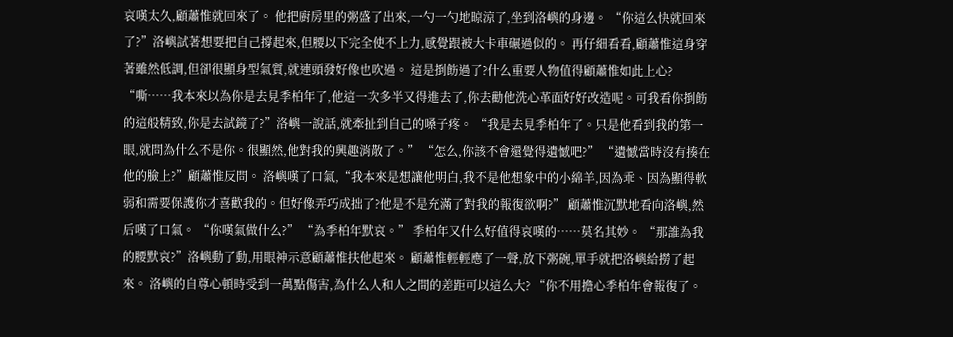哀嘆太久,顧蕭惟就回來了。 他把廚房里的粥盛了出來,一勺一勺地晾涼了,坐到洛嶼的身邊。 “你這么快就回來了?”洛嶼試著想要把自己撐起來,但腰以下完全使不上力,感覺跟被大卡車碾過似的。 再仔細看看,顧蕭惟這身穿著雖然低調,但卻很顯身型氣質,就連頭發好像也吹過。 這是捯飭過了?什么重要人物值得顧蕭惟如此上心? “嘶……我本來以為你是去見季柏年了,他這一次多半又得進去了,你去勸他洗心革面好好改造呢。可我看你捯飭的這般精致,你是去試鏡了?”洛嶼一說話,就牽扯到自己的嗓子疼。 “我是去見季柏年了。只是他看到我的第一眼,就問為什么不是你。很顯然,他對我的興趣消散了。” “怎么,你該不會還覺得遺憾吧?” “遺憾當時沒有揍在他的臉上?”顧蕭惟反問。 洛嶼嘆了口氣,“我本來是想讓他明白,我不是他想象中的小綿羊,因為乖、因為顯得軟弱和需要保護你才喜歡我的。但好像弄巧成拙了?他是不是充滿了對我的報復欲啊?” 顧蕭惟沉默地看向洛嶼,然后嘆了口氣。 “你嘆氣做什么?” “為季柏年默哀。” 季柏年又什么好值得哀嘆的……莫名其妙。 “那誰為我的腰默哀?”洛嶼動了動,用眼神示意顧蕭惟扶他起來。 顧蕭惟輕輕應了一聲,放下粥碗,單手就把洛嶼給撈了起來。 洛嶼的自尊心頓時受到一萬點傷害,為什么人和人之間的差距可以這么大? “你不用擔心季柏年會報復了。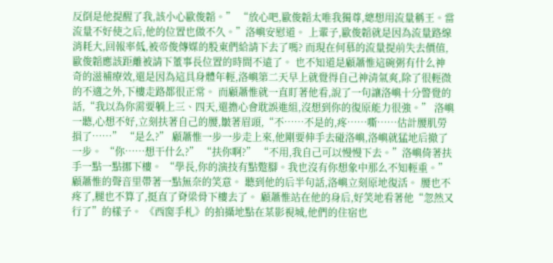反倒是他提醒了我,該小心歐俊韜。” “放心吧,歐俊韜太唯我獨尊,總想用流量稱王。當流量不好使之后,他的位置也做不久。”洛嶼安慰道。 上輩子,歐俊韜就是因為流量路線消耗大,回報率低,被帝俊傳媒的股東們給請下去了嗎? 而現在何慕的流量提前失去價值,歐俊韜應該距離被請下董事長位置的時間不遠了。 也不知道是顧蕭惟這碗粥有什么神奇的滋補療效,還是因為這具身體年輕,洛嶼第二天早上就覺得自己神清氣爽,除了很輕微的不適之外,下樓走路都很正常。 而顧蕭惟就一直盯著他看,說了一句讓洛嶼十分警覺的話,“我以為你需要躺上三、四天,還擔心會耽誤進組,沒想到你的復原能力很強。” 洛嶼一聽,心想不好,立刻扶著自己的腰,皺著眉頭,“不……不是的,疼……嘶……估計腰肌勞損了……” “是么?” 顧蕭惟一步一步走上來,他剛要伸手去碰洛嶼,洛嶼就猛地后撤了一步。 “你……想干什么?” “扶你啊?” “不用,我自己可以慢慢下去。”洛嶼倚著扶手一點一點挪下樓。 “學長,你的演技有點蹩腳。我也沒有你想象中那么不知輕重。”顧蕭惟的聲音里帶著一點無奈的笑意。 聽到他的后半句話,洛嶼立刻原地復活。 腰也不疼了,腿也不算了,挺直了脊梁骨下樓去了。 顧蕭惟站在他的身后,好笑地看著他“忽然又行了”的樣子。 《西窗手札》的拍攝地點在某影視城,他們的住宿也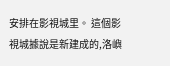安排在影視城里。 這個影視城據說是新建成的,洛嶼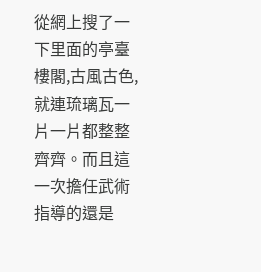從網上搜了一下里面的亭臺樓閣,古風古色,就連琉璃瓦一片一片都整整齊齊。而且這一次擔任武術指導的還是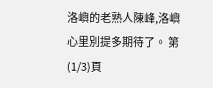洛嶼的老熟人陳峰,洛嶼心里別提多期待了。 第(1/3)頁